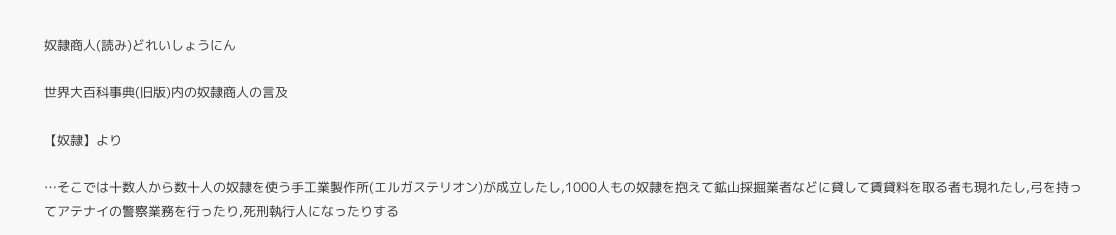奴隷商人(読み)どれいしょうにん

世界大百科事典(旧版)内の奴隷商人の言及

【奴隷】より

…そこでは十数人から数十人の奴隷を使う手工業製作所(エルガステリオン)が成立したし,1000人もの奴隷を抱えて鉱山採掘業者などに貸して賃貸料を取る者も現れたし,弓を持ってアテナイの警察業務を行ったり,死刑執行人になったりする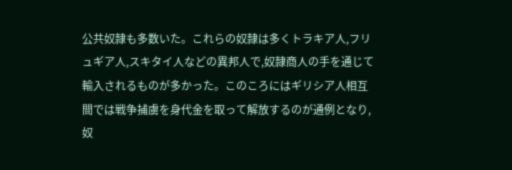公共奴隷も多数いた。これらの奴隷は多くトラキア人,フリュギア人,スキタイ人などの異邦人で,奴隷商人の手を通じて輸入されるものが多かった。このころにはギリシア人相互間では戦争捕虜を身代金を取って解放するのが通例となり,奴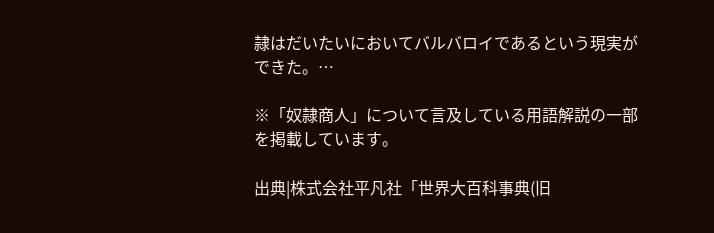隷はだいたいにおいてバルバロイであるという現実ができた。…

※「奴隷商人」について言及している用語解説の一部を掲載しています。

出典|株式会社平凡社「世界大百科事典(旧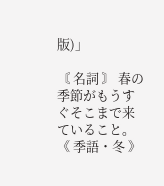版)」

〘 名詞 〙 春の季節がもうすぐそこまで来ていること。《 季語・冬 》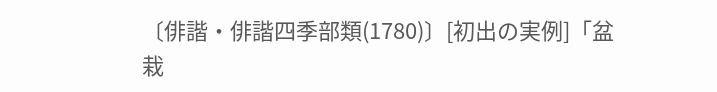〔俳諧・俳諧四季部類(1780)〕[初出の実例]「盆栽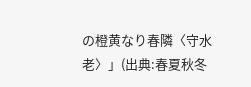の橙黄なり春隣〈守水老〉」(出典:春夏秋冬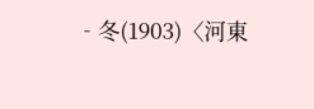‐冬(1903)〈河東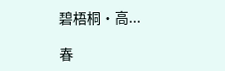碧梧桐・高...

春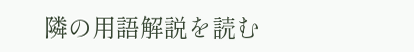隣の用語解説を読む